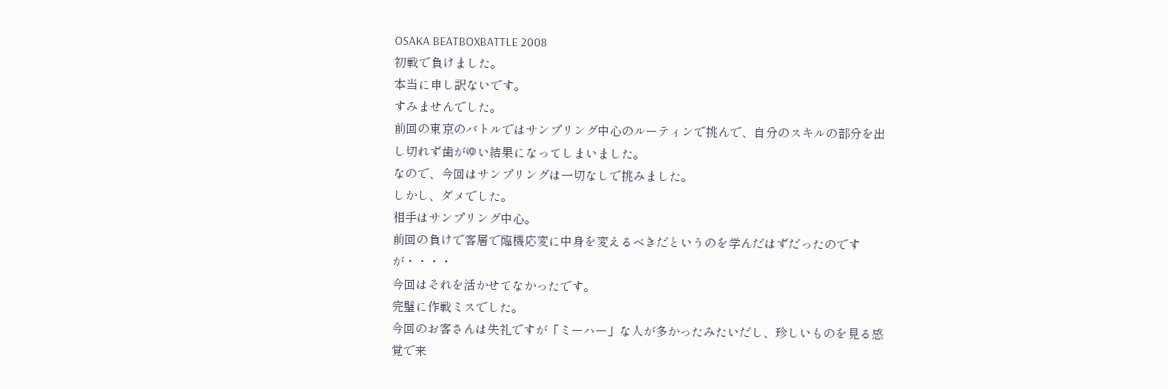OSAKA BEATBOXBATTLE 2008
初戦で負けました。
本当に申し訳ないです。
すみませんでした。
前回の東京のバトルではサンプリング中心のルーティンで挑んで、自分のスキルの部分を出し切れず歯がゆい結果になってしまいました。
なので、今回はサンプリングは一切なしで挑みました。
しかし、ダメでした。
相手はサンプリング中心。
前回の負けで客層で臨機応変に中身を変えるべきだというのを学んだはずだったのですが・・・・
今回はそれを活かせてなかったです。
完璧に作戦ミスでした。
今回のお客さんは失礼ですが「ミーハー」な人が多かったみたいだし、珍しいものを見る感覚で来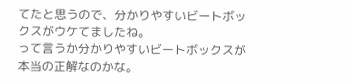てたと思うので、分かりやすいビートボックスがウケてましたね。
って言うか分かりやすいビートボックスが本当の正解なのかな。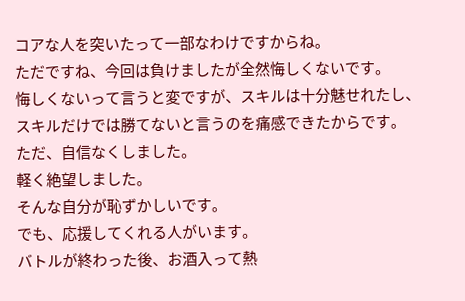コアな人を突いたって一部なわけですからね。
ただですね、今回は負けましたが全然悔しくないです。
悔しくないって言うと変ですが、スキルは十分魅せれたし、スキルだけでは勝てないと言うのを痛感できたからです。
ただ、自信なくしました。
軽く絶望しました。
そんな自分が恥ずかしいです。
でも、応援してくれる人がいます。
バトルが終わった後、お酒入って熱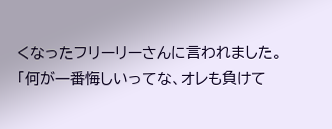くなったフリーリーさんに言われました。
「何が一番悔しいってな、オレも負けて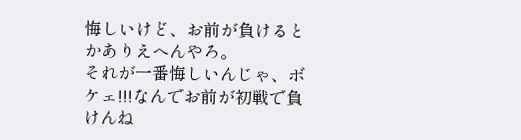悔しいけど、お前が負けるとかありえへんやろ。
それが一番悔しいんじゃ、ボケェ!!!なんでお前が初戦で負けんね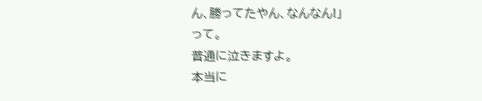ん、勝ってたやん、なんなん!」
って。
普通に泣きますよ。
本当に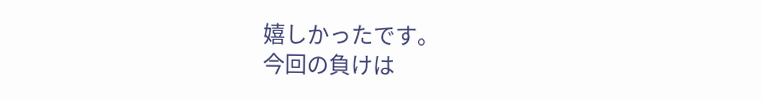嬉しかったです。
今回の負けは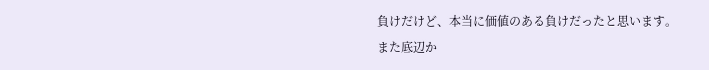負けだけど、本当に価値のある負けだったと思います。
また底辺か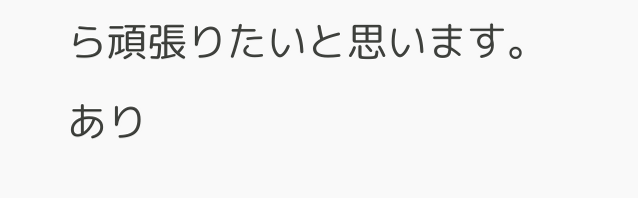ら頑張りたいと思います。
あり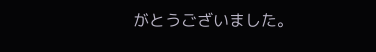がとうございました。